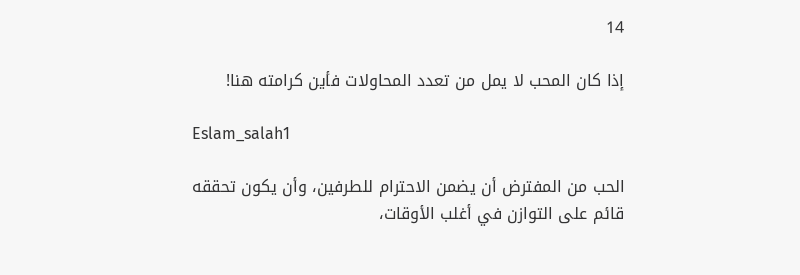14

إذا كان المحب لا يمل من تعدد المحاولات فأين كرامته هنا!

Eslam_salah1

الحب من المفترض أن يضمن الاحترام للطرفين، وأن يكون تحققه قائم على التوازن في أغلب الأوقات،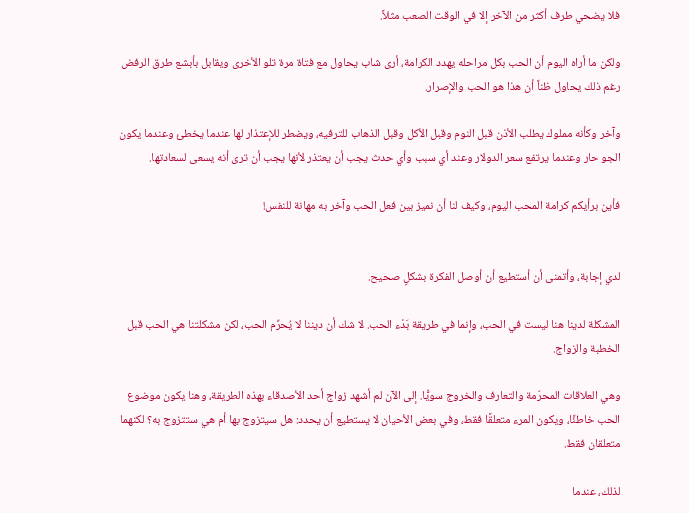فلا يضحي طرف أكثر من الآخر إلا في الوقت الصعب مثلاً.

ولكن ما أراه اليوم أن الحب بكل مراحله يهدد الكرامة، أرى شاب يحاول مع فتاة مرة تلو الأخرى ويقابل بأبشع طرق الرفض رغم ذلك يحاول ظناً أن هذا هو الحب والإصرار.

وآخر وكأنه مملوك يطلب الأذن قبل النوم وقبل الأكل وقبل الذهاب للترفيه، ويضطر للإعتذار لها عندما يخطئ وعندما يكون الجو حار وعندما يرتفع سعر الدولار وعند أي سبب وأي حدث يجب أن يعتذر لأنها يجب أن ترى أنه يسعى لسعادتها.

فأين برأيكم كرامة المحب اليوم، وكيف لنا أن نميز بين فعل الحب وآخر به مهانة للنفس!


لدي إجابة، وأتمنى أن أستطيع أن أوصل الفكرة بشكلٍ صحيح.

المشكلة لدينا هنا ليست في الحب، وإنما في طريقة بَدْء الحب. لا شك أن ديننا لا يُحرِّم الحب، لكن مشكلتنا هي الحب قبل الخطبة والزواج.

وهي العلاقات المحرّمة والتعارف والخروج سويًّا. إلى الآن لم أشهد زواج أحد الأصدقاء بهذه الطريقة، وهنا يكون موضوع الحب خاطئًا، ويكون المرء متعلقًا فقط، وفي بعض الأحيان لا يستطيع أن يحدد: هل سيتزوج بها أم هي ستتزوج به؟ لكنهما متعلقان فقط.

لذلك، عندما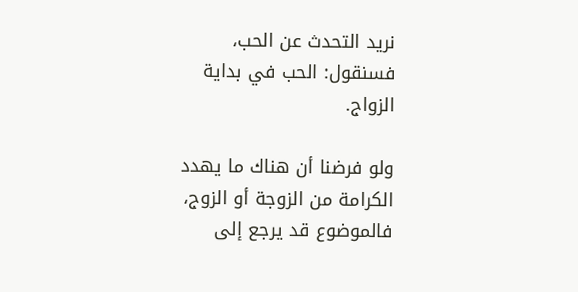نريد التحدث عن الحب، فسنقول: الحب في بداية الزواج.

ولو فرضنا أن هناك ما يهدد الكرامة من الزوجة أو الزوج، فالموضوع قد يرجع إلى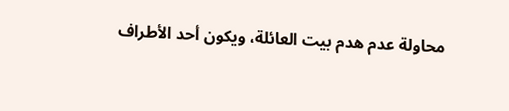محاولة عدم هدم بيت العائلة، ويكون أحد الأطراف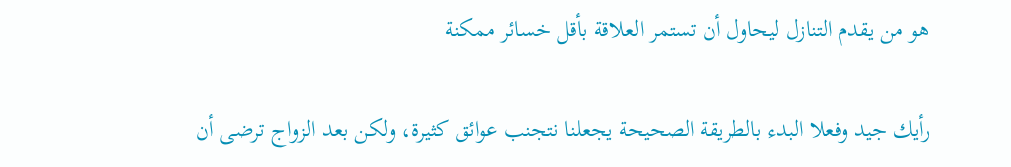هو من يقدم التنازل ليحاول أن تستمر العلاقة بأقل خسائر ممكنة

رأيك جيد وفعلا البدء بالطريقة الصحيحة يجعلنا نتجنب عوائق كثيرة، ولكن بعد الزواج ترضى أن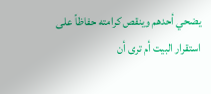يضحي أحدهم وينقص كرامته حفاظاً على استقرار البيت أم ترى أن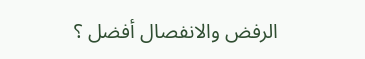الرفض والانفصال أفضل ؟